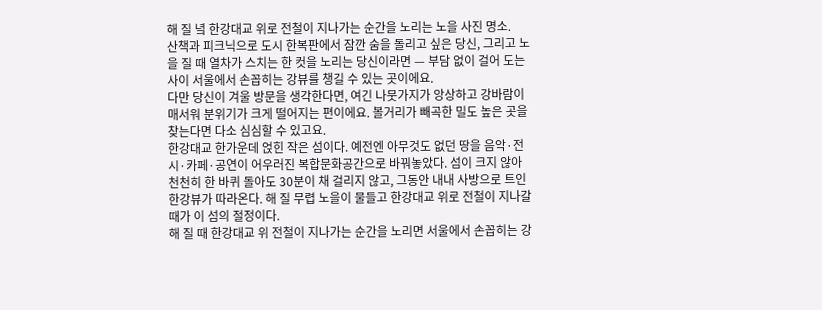해 질 녘 한강대교 위로 전철이 지나가는 순간을 노리는 노을 사진 명소.
산책과 피크닉으로 도시 한복판에서 잠깐 숨을 돌리고 싶은 당신, 그리고 노을 질 때 열차가 스치는 한 컷을 노리는 당신이라면 — 부담 없이 걸어 도는 사이 서울에서 손꼽히는 강뷰를 챙길 수 있는 곳이에요.
다만 당신이 겨울 방문을 생각한다면, 여긴 나뭇가지가 앙상하고 강바람이 매서워 분위기가 크게 떨어지는 편이에요. 볼거리가 빼곡한 밀도 높은 곳을 찾는다면 다소 심심할 수 있고요.
한강대교 한가운데 얹힌 작은 섬이다. 예전엔 아무것도 없던 땅을 음악·전시·카페·공연이 어우러진 복합문화공간으로 바꿔놓았다. 섬이 크지 않아 천천히 한 바퀴 돌아도 30분이 채 걸리지 않고, 그동안 내내 사방으로 트인 한강뷰가 따라온다. 해 질 무렵 노을이 물들고 한강대교 위로 전철이 지나갈 때가 이 섬의 절정이다.
해 질 때 한강대교 위 전철이 지나가는 순간을 노리면 서울에서 손꼽히는 강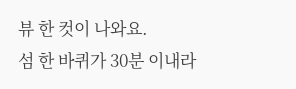뷰 한 컷이 나와요.
섬 한 바퀴가 30분 이내라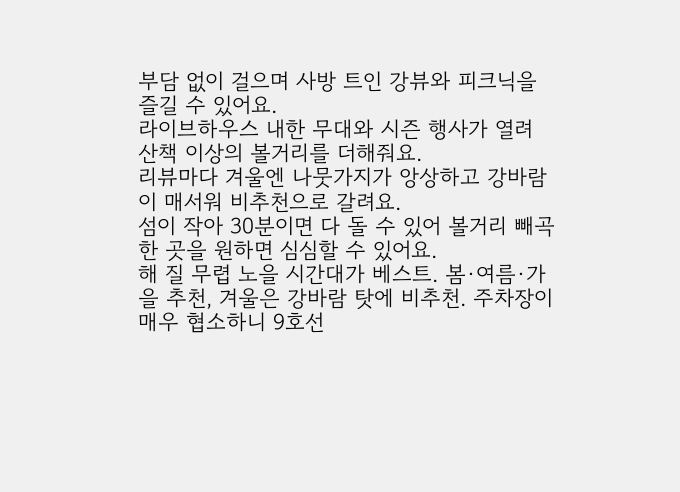부담 없이 걸으며 사방 트인 강뷰와 피크닉을 즐길 수 있어요.
라이브하우스 내한 무대와 시즌 행사가 열려 산책 이상의 볼거리를 더해줘요.
리뷰마다 겨울엔 나뭇가지가 앙상하고 강바람이 매서워 비추천으로 갈려요.
섬이 작아 30분이면 다 돌 수 있어 볼거리 빼곡한 곳을 원하면 심심할 수 있어요.
해 질 무렵 노을 시간대가 베스트. 봄·여름·가을 추천, 겨울은 강바람 탓에 비추천. 주차장이 매우 협소하니 9호선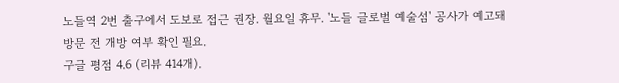노들역 2번 출구에서 도보로 접근 권장. 월요일 휴무. '노들 글로벌 예술섬' 공사가 예고돼 방문 전 개방 여부 확인 필요.
구글 평점 4.6 (리뷰 414개).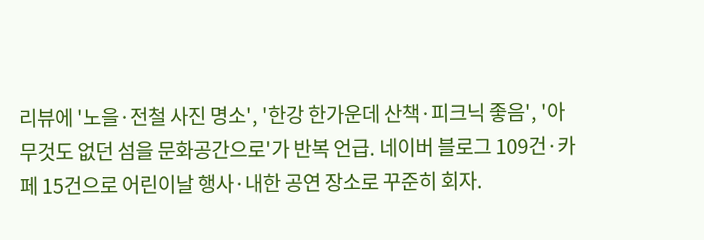리뷰에 '노을·전철 사진 명소', '한강 한가운데 산책·피크닉 좋음', '아무것도 없던 섬을 문화공간으로'가 반복 언급. 네이버 블로그 109건·카페 15건으로 어린이날 행사·내한 공연 장소로 꾸준히 회자.